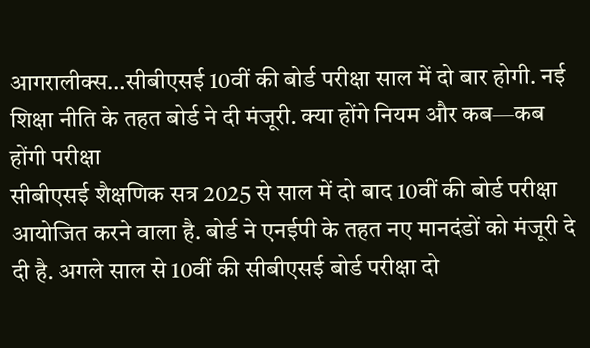आगरालीक्स…सीबीएसई 10वीं की बोर्ड परीक्षा साल में दो बार होगी. नई शिक्षा नीति के तहत बोर्ड ने दी मंजूरी. क्या होंगे नियम और कब—कब होंगी परीक्षा
सीबीएसई शैक्षणिक सत्र 2025 से साल में दो बाद 10वीं की बोर्ड परीक्षा आयोजित करने वाला है. बोर्ड ने एनईपी के तहत नए मानदंडों को मंजूरी दे दी है. अगले साल से 10वीं की सीबीएसई बोर्ड परीक्षा दो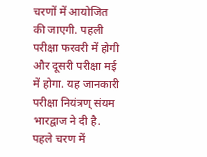चरणों में आयोजित की जाएगी. पहली परीक्षा फरवरी में होगी और दूसरी परीक्षा मई में होगा. यह जानकारी परीक्षा नियंत्रण् संयम भारद्वाज ने दी है. पहले चरण में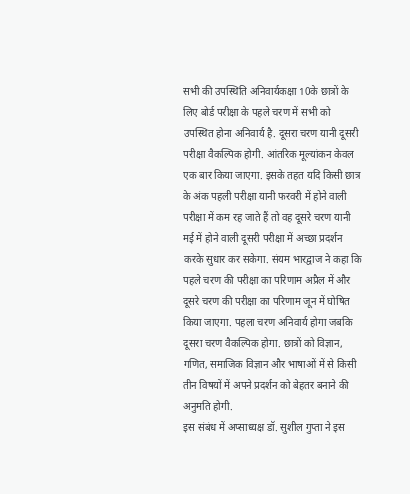सभी की उपस्थिति अनिवार्यकक्षा 10के छात्रों के लिए बोर्ड परीक्षा के पहले चरण में सभी को उपस्थित होना अनिवार्य है. दूसरा चरण यानी दूसरी परीक्षा वैकल्पिक होगी. आंतरिक मूल्यांकन केवल एक बार किया जाएगा. इसके तहत यदि किसी छात्र के अंक पहली परीक्षा यानी फरवरी में होने वाली परीक्षा में कम रह जाते हैं तो वह दूसरे चरण यानी मई में होने वाली दूसरी परीक्षा में अच्छा प्रदर्शन करके सुधार कर सकेगा. संयम भारद्वाज ने कहा कि पहले चरण की परीक्षा का परिणाम अप्रैल में और दूसरे चरण की परीक्षा का परिणाम जून में घोषित किया जाएगा. पहला चरण अनिवार्य होगा जबकि दूसरा चरण वैकल्पिक होगा. छात्रों को विज्ञान, गणित, समाजिक विज्ञान और भाषाओं में से किसी तीन विषयों में अपने प्रदर्शन को बेहतर बनाने की अनुमति होगी.
इस संबंध में अप्साध्यक्ष डॉ. सुशील गुप्ता ने इस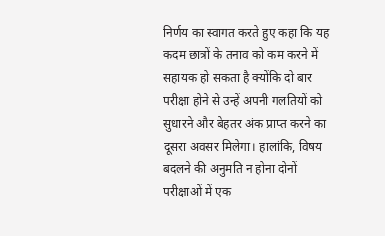निर्णय का स्वागत करते हुए कहा कि यह कदम छात्रों के तनाव को कम करने में सहायक हो सकता है क्योंकि दो बार परीक्षा होने से उन्हें अपनी गलतियों को सुधारने और बेहतर अंक प्राप्त करने का दूसरा अवसर मिलेगा। हालांकि, विषय बदलने की अनुमति न होना दोनों परीक्षाओं में एक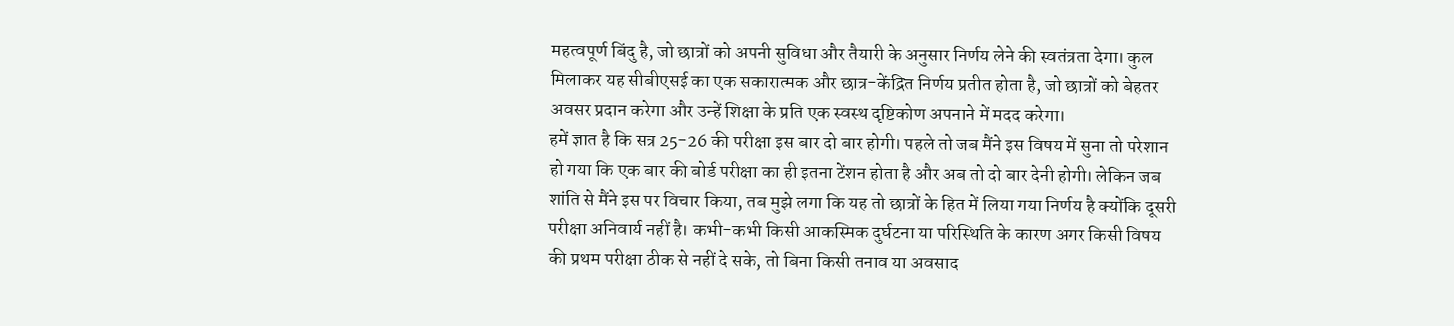महत्वपूर्ण बिंदु है, जो छात्रों को अपनी सुविधा और तैयारी के अनुसार निर्णय लेने की स्वतंत्रता देगा। कुल मिलाकर यह सीबीएसई का एक सकारात्मक और छात्र-केंद्रित निर्णय प्रतीत होता है, जो छात्रों को बेहतर अवसर प्रदान करेगा और उन्हें शिक्षा के प्रति एक स्वस्थ दृष्टिकोण अपनाने में मदद करेगा।
हमें ज्ञात है कि सत्र 25-26 की परीक्षा इस बार दो बार होगी। पहले तो जब मैंने इस विषय में सुना तो परेशान हो गया कि एक बार की बोर्ड परीक्षा का ही इतना टेंशन होता है और अब तो दो बार देनी होगी। लेकिन जब शांति से मैंने इस पर विचार किया, तब मुझे लगा कि यह तो छात्रों के हित में लिया गया निर्णय है क्योंकि दूसरी परीक्षा अनिवार्य नहीं है। कभी-कभी किसी आकस्मिक दुर्घटना या परिस्थिति के कारण अगर किसी विषय की प्रथम परीक्षा ठीक से नहीं दे सके, तो बिना किसी तनाव या अवसाद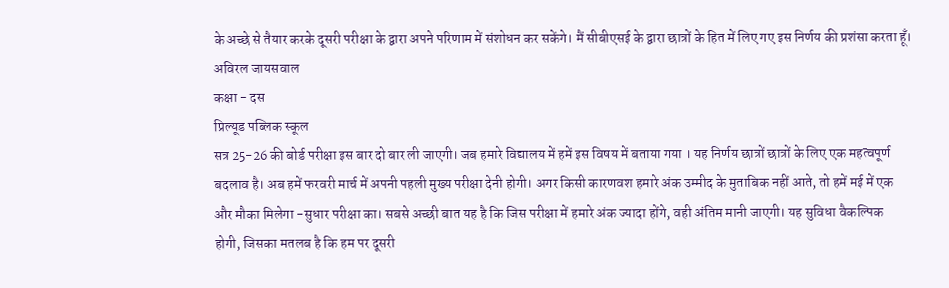के अच्छे से तैयार करके दूसरी परीक्षा के द्वारा अपने परिणाम में संशोधन कर सकेंगे। मैं सीबीएसई के द्वारा छात्रों के हित में लिए गए इस निर्णय की प्रशंसा करता हूँ।
अविरल जायसवाल
कक्षा - दस
प्रिल्यूड पब्लिक स्कूल
सत्र 25-26 की बोर्ड परीक्षा इस बार दो बार ली जाएगी। जब हमारे विद्यालय में हमें इस विषय में बताया गया । यह निर्णय छात्रों छात्रों के लिए एक महत्वपूर्ण बदलाव है। अब हमें फरवरी मार्च में अपनी पहली मुख्य परीक्षा देनी होगी। अगर किसी कारणवश हमारे अंक उम्मीद के मुताबिक नहीं आते, तो हमें मई में एक और मौका मिलेगा -सुधार परीक्षा का। सबसे अच्छी बात यह है कि जिस परीक्षा में हमारे अंक ज्यादा होंगे, वही अंतिम मानी जाएगी। यह सुविधा वैकल्पिक होगी, जिसका मतलब है कि हम पर दूसरी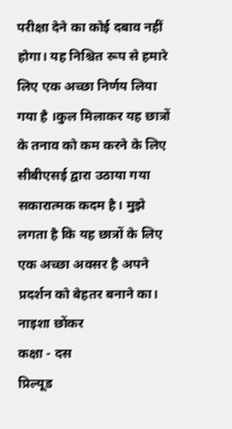परीक्षा देने का कोई दबाव नहीं होगा। यह निश्चित रूप से हमारे लिए एक अच्छा निर्णय लिया गया है ।कुल मिलाकर यह छात्रों के तनाव को कम करने के लिए सीबीएसई द्वारा उठाया गया सकारात्मक कदम है। मुझे लगता है कि यह छात्रों के लिए एक अच्छा अवसर है अपने प्रदर्शन को बेहतर बनाने का।
नाइशा छोंकर
कक्षा - दस
प्रिल्यूड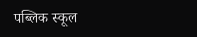पब्लिक स्कूल